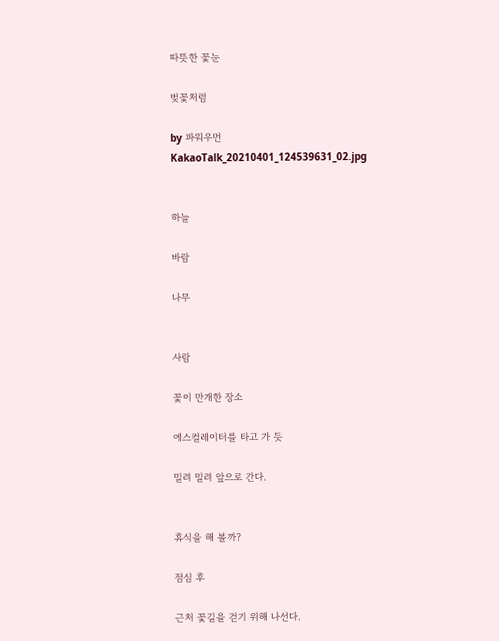따뜻한 꽃눈

벚꽃처럼

by 파워우먼
KakaoTalk_20210401_124539631_02.jpg


하늘

바람

나무


사람

꽃이 만개한 장소

에스컬레이터를 타고 가 듯

밀려 밀려 앞으로 간다.


휴식을 해 볼까?

점심 후

근처 꽃길을 걷기 위해 나선다.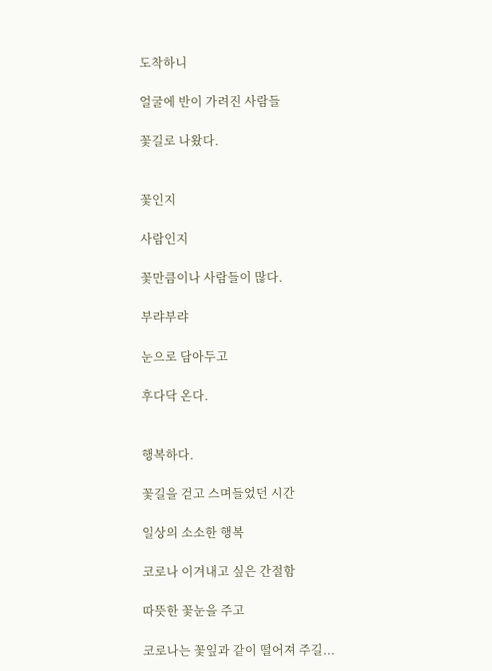도착하니

얼굴에 반이 가려진 사람들

꽃길로 나왔다.


꽃인지

사람인지

꽃만큼이나 사람들이 많다.

부랴부랴

눈으로 담아두고

후다닥 온다.


행복하다.

꽃길을 걷고 스며들었던 시간

일상의 소소한 행복

코로나 이겨내고 싶은 간절함

따뜻한 꽃눈을 주고

코로나는 꽃잎과 같이 떨어져 주길...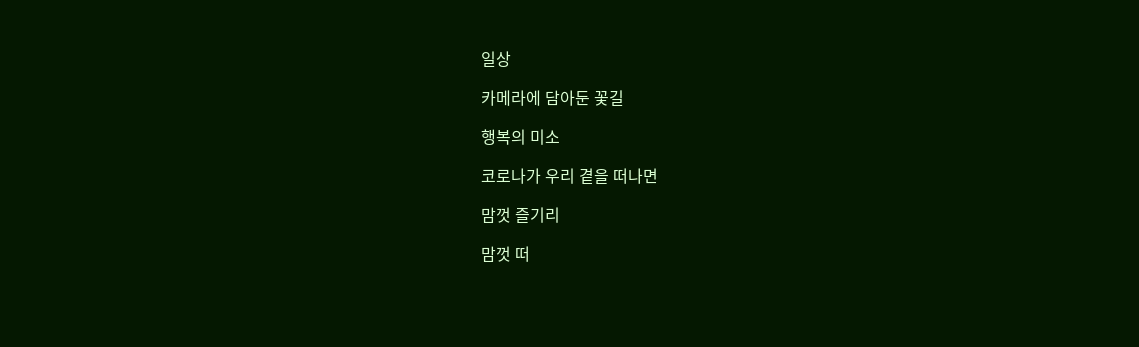일상

카메라에 담아둔 꽃길

행복의 미소

코로나가 우리 곁을 떠나면

맘껏 즐기리

맘껏 떠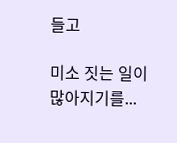들고

미소 짓는 일이 많아지기를...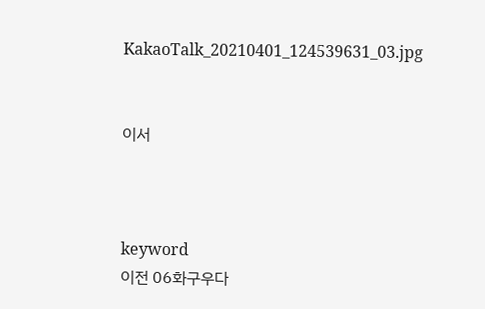KakaoTalk_20210401_124539631_03.jpg


이서



keyword
이전 06화구우다